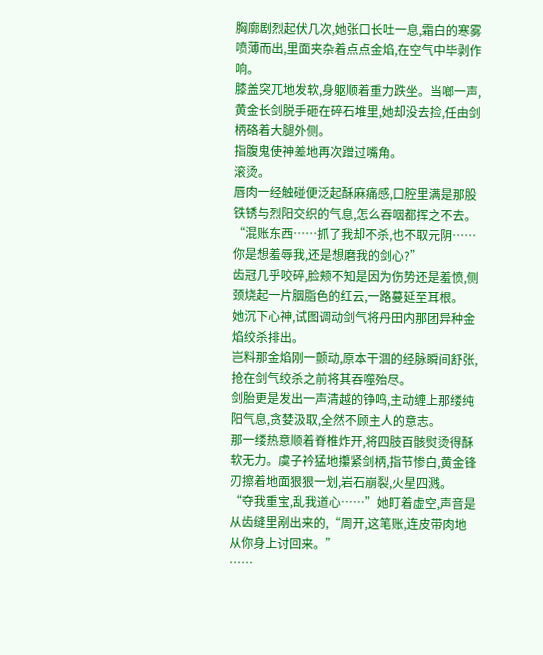胸廓剧烈起伏几次,她张口长吐一息,霜白的寒雾喷薄而出,里面夹杂着点点金焰,在空气中毕剥作响。
膝盖突兀地发软,身躯顺着重力跌坐。当啷一声,黄金长剑脱手砸在碎石堆里,她却没去捡,任由剑柄硌着大腿外侧。
指腹鬼使神差地再次蹭过嘴角。
滚烫。
唇肉一经触碰便泛起酥麻痛感,口腔里满是那股铁锈与烈阳交织的气息,怎么吞咽都挥之不去。
“混账东西……抓了我却不杀,也不取元阴……你是想羞辱我,还是想磨我的剑心?”
齿冠几乎咬碎,脸颊不知是因为伤势还是羞愤,侧颈烧起一片胭脂色的红云,一路蔓延至耳根。
她沉下心神,试图调动剑气将丹田内那团异种金焰绞杀排出。
岂料那金焰刚一颤动,原本干涸的经脉瞬间舒张,抢在剑气绞杀之前将其吞噬殆尽。
剑胎更是发出一声清越的铮鸣,主动缠上那缕纯阳气息,贪婪汲取,全然不顾主人的意志。
那一缕热意顺着脊椎炸开,将四肢百骸熨烫得酥软无力。虞子衿猛地攥紧剑柄,指节惨白,黄金锋刃擦着地面狠狠一划,岩石崩裂,火星四溅。
“夺我重宝,乱我道心……”她盯着虚空,声音是从齿缝里剐出来的,“周开,这笔账,连皮带肉地从你身上讨回来。”
……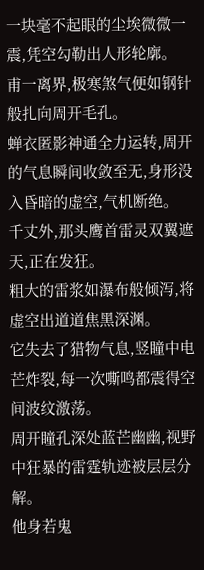一块毫不起眼的尘埃微微一震,凭空勾勒出人形轮廓。
甫一离界,极寒煞气便如钢针般扎向周开毛孔。
蝉衣匿影神通全力运转,周开的气息瞬间收敛至无,身形没入昏暗的虚空,气机断绝。
千丈外,那头鹰首雷灵双翼遮天,正在发狂。
粗大的雷浆如瀑布般倾泻,将虚空出道道焦黑深渊。
它失去了猎物气息,竖瞳中电芒炸裂,每一次嘶鸣都震得空间波纹激荡。
周开瞳孔深处蓝芒幽幽,视野中狂暴的雷霆轨迹被层层分解。
他身若鬼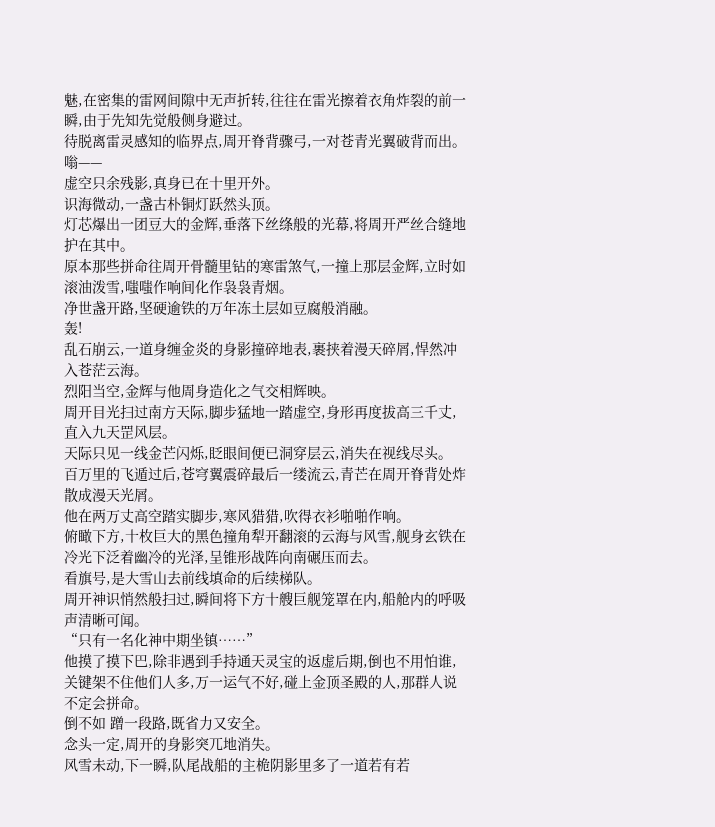魅,在密集的雷网间隙中无声折转,往往在雷光擦着衣角炸裂的前一瞬,由于先知先觉般侧身避过。
待脱离雷灵感知的临界点,周开脊背骤弓,一对苍青光翼破背而出。
嗡——
虚空只余残影,真身已在十里开外。
识海微动,一盏古朴铜灯跃然头顶。
灯芯爆出一团豆大的金辉,垂落下丝绦般的光幕,将周开严丝合缝地护在其中。
原本那些拼命往周开骨髓里钻的寒雷煞气,一撞上那层金辉,立时如滚油泼雪,嗤嗤作响间化作袅袅青烟。
净世盏开路,坚硬逾铁的万年冻土层如豆腐般消融。
轰!
乱石崩云,一道身缠金炎的身影撞碎地表,裹挟着漫天碎屑,悍然冲入苍茫云海。
烈阳当空,金辉与他周身造化之气交相辉映。
周开目光扫过南方天际,脚步猛地一踏虚空,身形再度拔高三千丈,直入九天罡风层。
天际只见一线金芒闪烁,眨眼间便已洞穿层云,消失在视线尽头。
百万里的飞遁过后,苍穹翼震碎最后一缕流云,青芒在周开脊背处炸散成漫天光屑。
他在两万丈高空踏实脚步,寒风猎猎,吹得衣衫啪啪作响。
俯瞰下方,十枚巨大的黑色撞角犁开翻滚的云海与风雪,舰身玄铁在冷光下泛着幽冷的光泽,呈锥形战阵向南碾压而去。
看旗号,是大雪山去前线填命的后续梯队。
周开神识悄然般扫过,瞬间将下方十艘巨舰笼罩在内,船舱内的呼吸声清晰可闻。
“只有一名化神中期坐镇……”
他摸了摸下巴,除非遇到手持通天灵宝的返虚后期,倒也不用怕谁,关键架不住他们人多,万一运气不好,碰上金顶圣殿的人,那群人说不定会拼命。
倒不如 蹭一段路,既省力又安全。
念头一定,周开的身影突兀地消失。
风雪未动,下一瞬,队尾战船的主桅阴影里多了一道若有若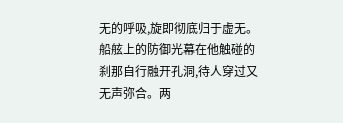无的呼吸,旋即彻底归于虚无。
船舷上的防御光幕在他触碰的刹那自行融开孔洞,待人穿过又无声弥合。两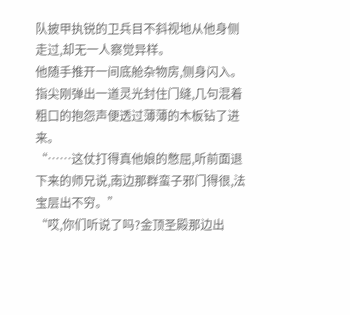队披甲执锐的卫兵目不斜视地从他身侧走过,却无一人察觉异样。
他随手推开一间底舱杂物房,侧身闪入。
指尖刚弹出一道灵光封住门缝,几句混着粗口的抱怨声便透过薄薄的木板钻了进来。
“……这仗打得真他娘的憋屈,听前面退下来的师兄说,南边那群蛮子邪门得很,法宝层出不穷。”
“哎,你们听说了吗?金顶圣殿那边出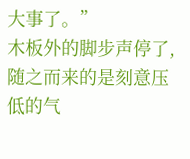大事了。”
木板外的脚步声停了,随之而来的是刻意压低的气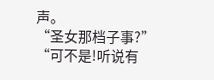声。
“圣女那档子事?”
“可不是!听说有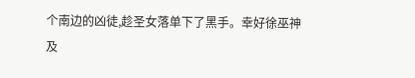个南边的凶徒,趁圣女落单下了黑手。幸好徐巫神及